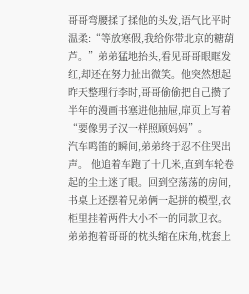哥哥弯腰揉了揉他的头发,语气比平时温柔:“等放寒假,我给你带北京的糖葫芦。”弟弟猛地抬头,看见哥哥眼眶发红,却还在努力扯出微笑。他突然想起昨天整理行李时,哥哥偷偷把自己攒了半年的漫画书塞进他抽屉,扉页上写着“要像男子汉一样照顾妈妈”。
汽车鸣笛的瞬间,弟弟终于忍不住哭出声。 他追着车跑了十几米,直到车轮卷起的尘土迷了眼。回到空荡荡的房间,书桌上还摆着兄弟俩一起拼的模型,衣柜里挂着两件大小不一的同款卫衣。弟弟抱着哥哥的枕头缩在床角,枕套上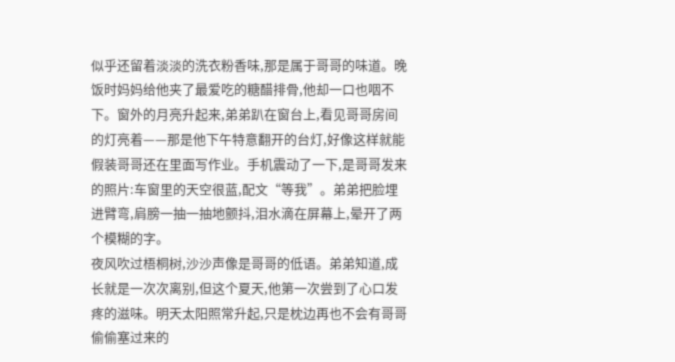似乎还留着淡淡的洗衣粉香味,那是属于哥哥的味道。晚饭时妈妈给他夹了最爱吃的糖醋排骨,他却一口也咽不下。窗外的月亮升起来,弟弟趴在窗台上,看见哥哥房间的灯亮着——那是他下午特意翻开的台灯,好像这样就能假装哥哥还在里面写作业。手机震动了一下,是哥哥发来的照片:车窗里的天空很蓝,配文“等我”。弟弟把脸埋进臂弯,肩膀一抽一抽地颤抖,泪水滴在屏幕上,晕开了两个模糊的字。
夜风吹过梧桐树,沙沙声像是哥哥的低语。弟弟知道,成长就是一次次离别,但这个夏天,他第一次尝到了心口发疼的滋味。明天太阳照常升起,只是枕边再也不会有哥哥偷偷塞过来的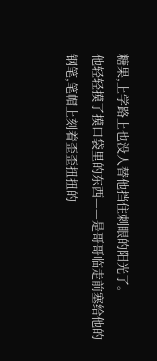糖果,上学路上也没人替他挡住刺眼的阳光了。
他轻轻摸了摸口袋里的东西——是哥哥临走前塞给他的钢笔,笔帽上刻着歪歪扭扭的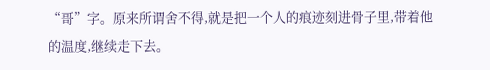“哥”字。原来所谓舍不得,就是把一个人的痕迹刻进骨子里,带着他的温度,继续走下去。